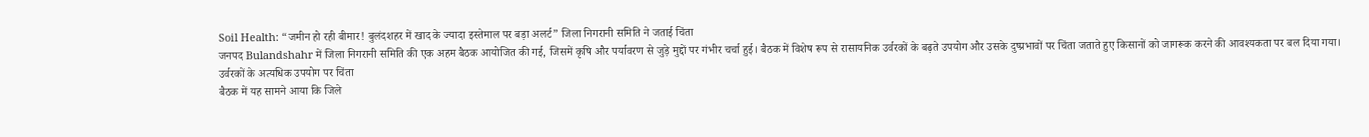Soil Health: “जमीन हो रही बीमार! बुलंदशहर में खाद के ज्यादा इस्तेमाल पर बड़ा अलर्ट” जिला निगरानी समिति ने जताई चिंता
जनपद Bulandshahr में जिला निगरानी समिति की एक अहम बैठक आयोजित की गई, जिसमें कृषि और पर्यावरण से जुड़े मुद्दों पर गंभीर चर्चा हुई। बैठक में विशेष रूप से रासायनिक उर्वरकों के बढ़ते उपयोग और उसके दुष्प्रभावों पर चिंता जताते हुए किसानों को जागरूक करने की आवश्यकता पर बल दिया गया।
उर्वरकों के अत्यधिक उपयोग पर चिंता
बैठक में यह सामने आया कि जिले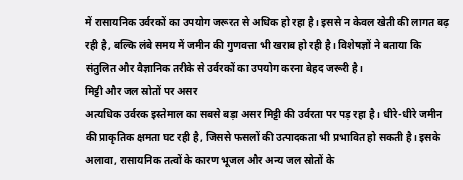में रासायनिक उर्वरकों का उपयोग जरूरत से अधिक हो रहा है। इससे न केवल खेती की लागत बढ़ रही है, बल्कि लंबे समय में जमीन की गुणवत्ता भी खराब हो रही है। विशेषज्ञों ने बताया कि संतुलित और वैज्ञानिक तरीके से उर्वरकों का उपयोग करना बेहद जरूरी है।
मिट्टी और जल स्रोतों पर असर
अत्यधिक उर्वरक इस्तेमाल का सबसे बड़ा असर मिट्टी की उर्वरता पर पड़ रहा है। धीरे-धीरे जमीन की प्राकृतिक क्षमता घट रही है, जिससे फसलों की उत्पादकता भी प्रभावित हो सकती है। इसके अलावा, रासायनिक तत्वों के कारण भूजल और अन्य जल स्रोतों के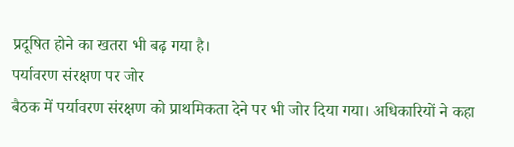प्रदूषित होने का खतरा भी बढ़ गया है।
पर्यावरण संरक्षण पर जोर
बैठक में पर्यावरण संरक्षण को प्राथमिकता देने पर भी जोर दिया गया। अधिकारियों ने कहा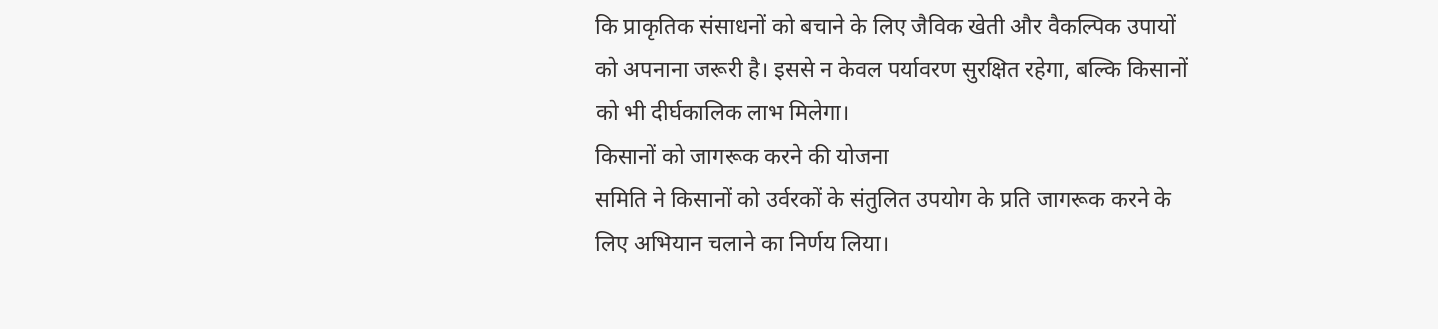कि प्राकृतिक संसाधनों को बचाने के लिए जैविक खेती और वैकल्पिक उपायों को अपनाना जरूरी है। इससे न केवल पर्यावरण सुरक्षित रहेगा, बल्कि किसानों को भी दीर्घकालिक लाभ मिलेगा।
किसानों को जागरूक करने की योजना
समिति ने किसानों को उर्वरकों के संतुलित उपयोग के प्रति जागरूक करने के लिए अभियान चलाने का निर्णय लिया।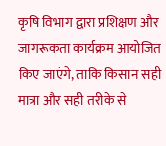कृषि विभाग द्वारा प्रशिक्षण और जागरूकता कार्यक्रम आयोजित किए जाएंगे, ताकि किसान सही मात्रा और सही तरीके से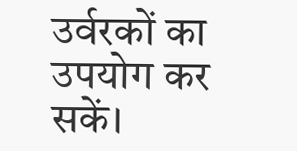उर्वरकों का उपयोग कर सकें।